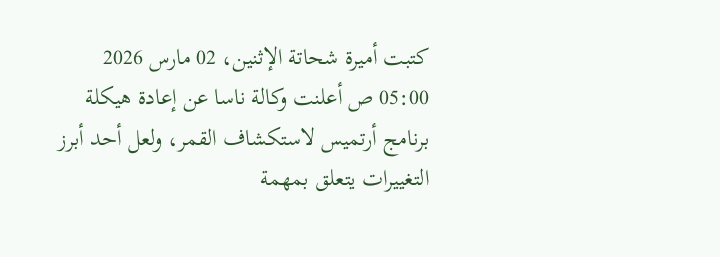كتبت أميرة شحاتة الإثنين، 02 مارس 2026 05:00 ص أعلنت وكالة ناسا عن إعادة هيكلة برنامج أرتميس لاستكشاف القمر، ولعل أحد أبرز التغييرات يتعلق بمهمة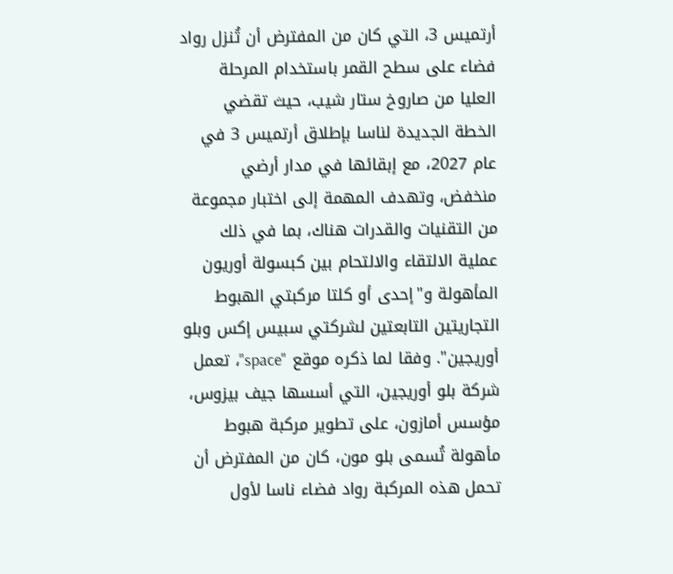أرتميس 3، التي كان من المفترض أن تُنزل رواد فضاء على سطح القمر باستخدام المرحلة العليا من صاروخ ستار شيب، حيث تقضي الخطة الجديدة لناسا بإطلاق أرتميس 3 في عام 2027، مع إبقائها في مدار أرضي منخفض، وتهدف المهمة إلى اختبار مجموعة من التقنيات والقدرات هناك، بما في ذلك عملية الالتقاء والالتحام بين كبسولة أوريون المأهولة و"إحدى أو كلتا مركبتي الهبوط التجاريتين التابعتين لشركتي سبيس إكس وبلو أوريجين". وفقا لما ذكره موقع "space"، تعمل شركة بلو أوريجين، التي أسسها جيف بيزوس، مؤسس أمازون، على تطوير مركبة هبوط مأهولة تُسمى بلو مون، كان من المفترض أن تحمل هذه المركبة رواد فضاء ناسا لأول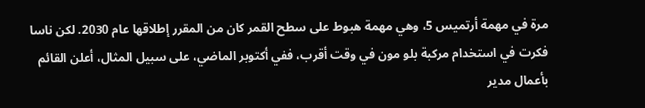مرة في مهمة أرتميس 5، وهي مهمة هبوط على سطح القمر كان من المقرر إطلاقها عام 2030. لكن ناسا فكرت في استخدام مركبة بلو مون في وقت أقرب، ففي أكتوبر الماضي، على سبيل المثال، أعلن القائم بأعمال مدير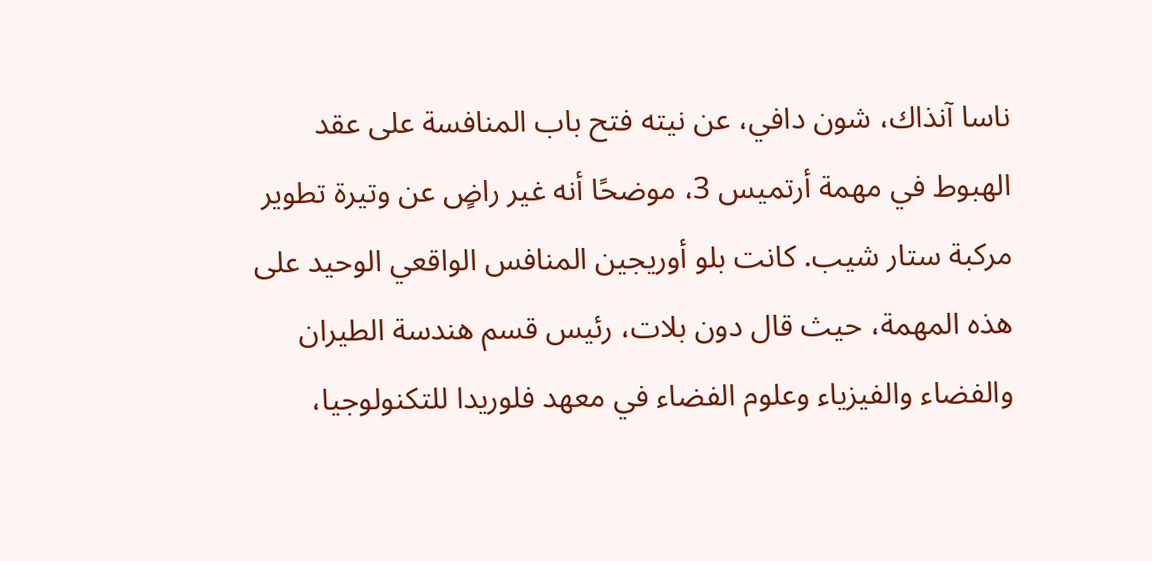ناسا آنذاك، شون دافي، عن نيته فتح باب المنافسة على عقد الهبوط في مهمة أرتميس 3، موضحًا أنه غير راضٍ عن وتيرة تطوير مركبة ستار شيب. كانت بلو أوريجين المنافس الواقعي الوحيد على هذه المهمة، حيث قال دون بلات، رئيس قسم هندسة الطيران والفضاء والفيزياء وعلوم الفضاء في معهد فلوريدا للتكنولوجيا،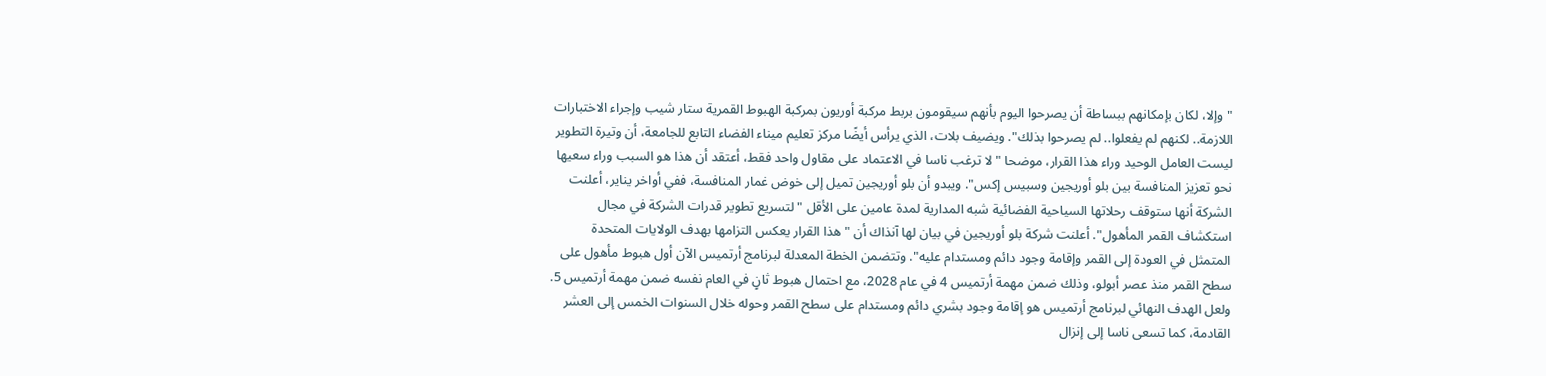"وإلا، لكان بإمكانهم ببساطة أن يصرحوا اليوم بأنهم سيقومون بربط مركبة أوريون بمركبة الهبوط القمرية ستار شيب وإجراء الاختبارات اللازمة.. لكنهم لم يفعلوا.. لم يصرحوا بذلك". ويضيف بلات، الذي يرأس أيضًا مركز تعليم ميناء الفضاء التابع للجامعة، أن وتيرة التطوير ليست العامل الوحيد وراء هذا القرار، موضحا "لا ترغب ناسا في الاعتماد على مقاول واحد فقط، أعتقد أن هذا هو السبب وراء سعيها نحو تعزيز المنافسة بين بلو أوريجين وسبيس إكس". ويبدو أن بلو أوريجين تميل إلى خوض غمار المنافسة، ففي أواخر يناير، أعلنت الشركة أنها ستوقف رحلاتها السياحية الفضائية شبه المدارية لمدة عامين على الأقل "لتسريع تطوير قدرات الشركة في مجال استكشاف القمر المأهول". أعلنت شركة بلو أوريجين في بيان لها آنذاك أن "هذا القرار يعكس التزامها بهدف الولايات المتحدة المتمثل في العودة إلى القمر وإقامة وجود دائم ومستدام عليه". وتتضمن الخطة المعدلة لبرنامج أرتميس الآن أول هبوط مأهول على سطح القمر منذ عصر أبولو، وذلك ضمن مهمة أرتميس 4 في عام 2028، مع احتمال هبوط ثانٍ في العام نفسه ضمن مهمة أرتميس 5. ولعل الهدف النهائي لبرنامج أرتميس هو إقامة وجود بشري دائم ومستدام على سطح القمر وحوله خلال السنوات الخمس إلى العشر القادمة، كما تسعى ناسا إلى إنزال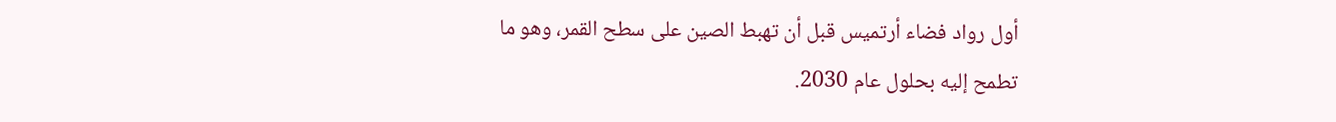أول رواد فضاء أرتميس قبل أن تهبط الصين على سطح القمر، وهو ما تطمح إليه بحلول عام 2030.